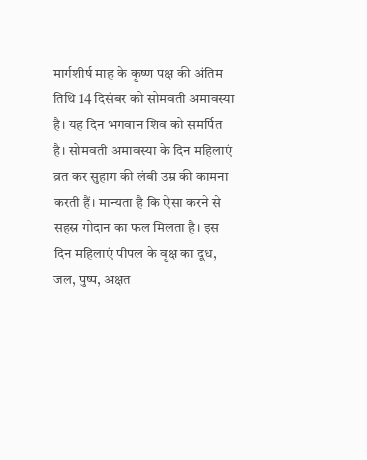मार्गशीर्ष माह के कृष्ण पक्ष की अंतिम तिथि 14 दिसंबर को सोमवती अमावस्या है। यह दिन भगवान शिव को समर्पित है। सोमवती अमावस्या के दिन महिलाएं व्रत कर सुहाग की लंबी उम्र की कामना करती हैं। मान्यता है कि ऐसा करने से सहस्र गोदान का फल मिलता है। इस दिन महिलाएं पीपल के वृक्ष का दूध, जल, पुष्प, अक्षत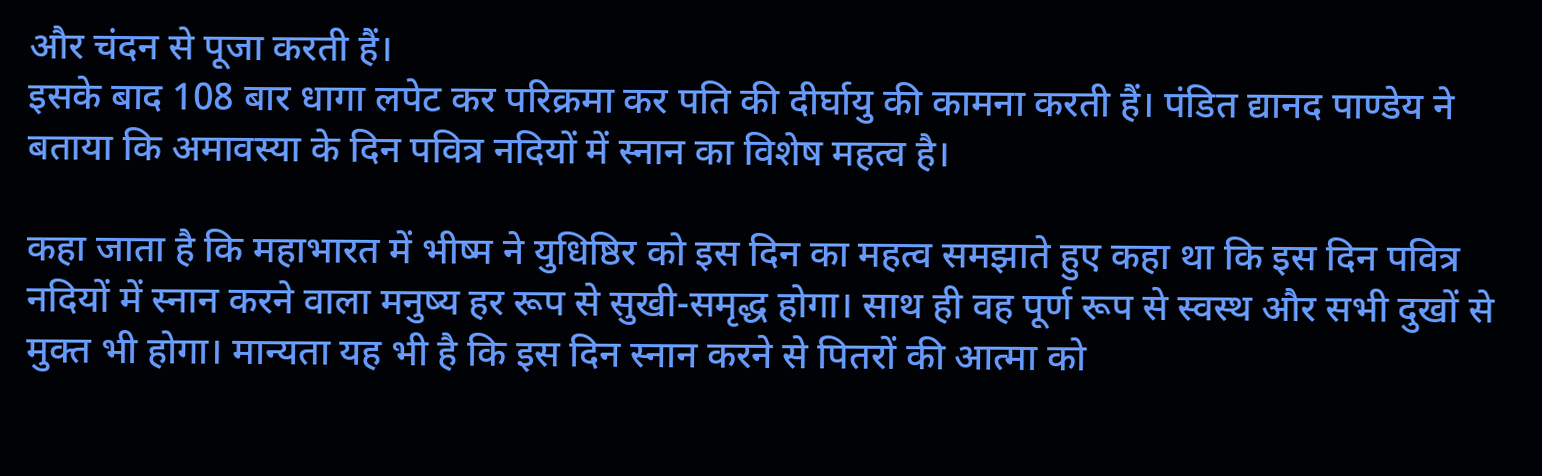और चंदन से पूजा करती हैं।
इसके बाद 108 बार धागा लपेट कर परिक्रमा कर पति की दीर्घायु की कामना करती हैं। पंडित द्यानद पाण्डेय ने बताया कि अमावस्या के दिन पवित्र नदियों में स्नान का विशेष महत्व है।

कहा जाता है कि महाभारत में भीष्म ने युधिष्ठिर को इस दिन का महत्व समझाते हुए कहा था कि इस दिन पवित्र नदियों में स्नान करने वाला मनुष्य हर रूप से सुखी-समृद्ध होगा। साथ ही वह पूर्ण रूप से स्वस्थ और सभी दुखों से मुक्त भी होगा। मान्यता यह भी है कि इस दिन स्नान करने से पितरों की आत्मा को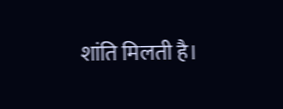शांति मिलती है।